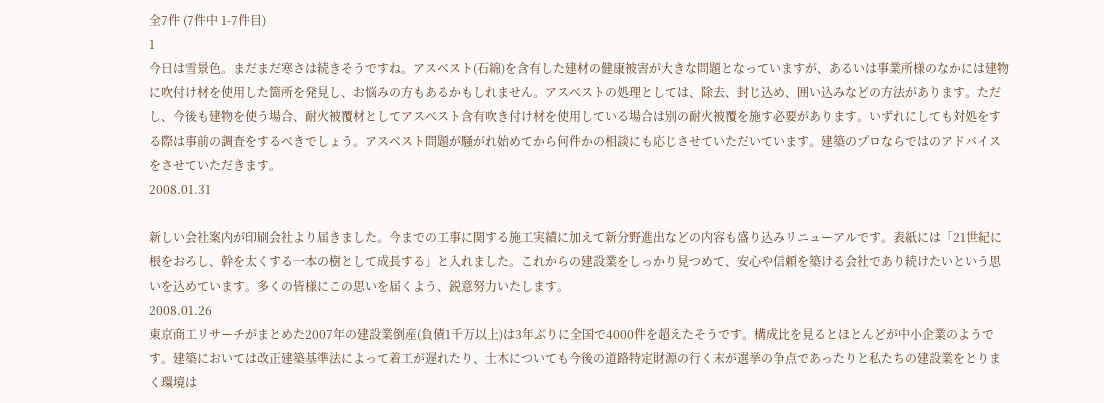全7件 (7件中 1-7件目)
1
今日は雪景色。まだまだ寒さは続きそうですね。アスベスト(石綿)を含有した建材の健康被害が大きな問題となっていますが、あるいは事業所様のなかには建物に吹付け材を使用した箇所を発見し、お悩みの方もあるかもしれません。アスベストの処理としては、除去、封じ込め、囲い込みなどの方法があります。ただし、今後も建物を使う場合、耐火被覆材としてアスベスト含有吹き付け材を使用している場合は別の耐火被覆を施す必要があります。いずれにしても対処をする際は事前の調査をするべきでしょう。アスベスト問題が騒がれ始めてから何件かの相談にも応じさせていただいています。建築のプロならではのアドバイスをさせていただきます。
2008.01.31

新しい会社案内が印刷会社より届きました。今までの工事に関する施工実績に加えて新分野進出などの内容も盛り込みリニューアルです。表紙には「21世紀に根をおろし、幹を太くする一本の樹として成長する」と入れました。これからの建設業をしっかり見つめて、安心や信頼を築ける会社であり続けたいという思いを込めています。多くの皆様にこの思いを届くよう、鋭意努力いたします。
2008.01.26
東京商工リサーチがまとめた2007年の建設業倒産(負債1千万以上)は3年ぶりに全国で4000件を超えたそうです。構成比を見るとほとんどが中小企業のようです。建築においては改正建築基準法によって着工が遅れたり、土木についても今後の道路特定財源の行く末が選挙の争点であったりと私たちの建設業をとりまく環境は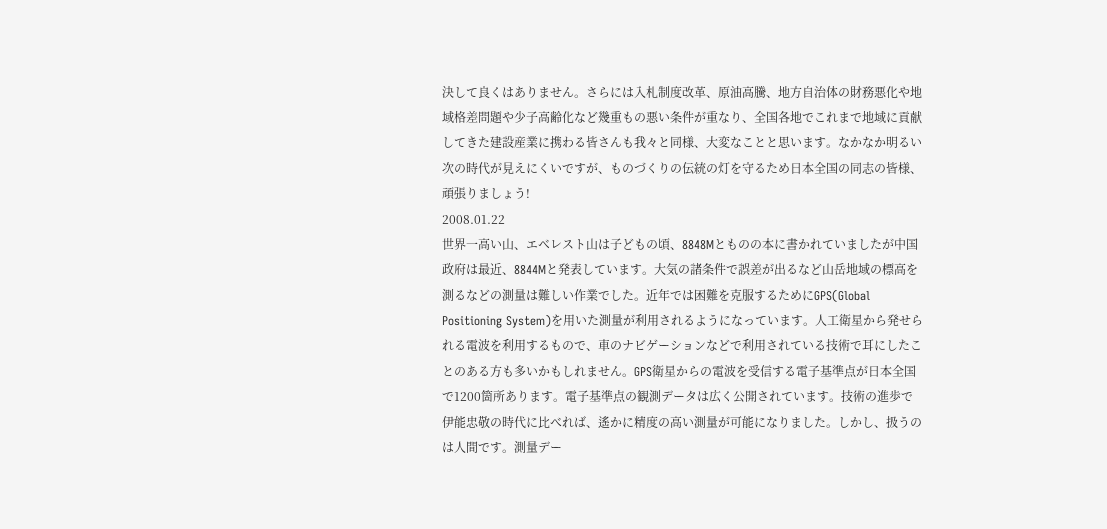決して良くはありません。さらには入札制度改革、原油高騰、地方自治体の財務悪化や地域格差問題や少子高齢化など幾重もの悪い条件が重なり、全国各地でこれまで地域に貢献してきた建設産業に携わる皆さんも我々と同様、大変なことと思います。なかなか明るい次の時代が見えにくいですが、ものづくりの伝統の灯を守るため日本全国の同志の皆様、頑張りましょう!
2008.01.22
世界一高い山、エベレスト山は子どもの頃、8848Mとものの本に書かれていましたが中国政府は最近、8844Mと発表しています。大気の諸条件で誤差が出るなど山岳地域の標高を測るなどの測量は難しい作業でした。近年では困難を克服するためにGPS(Global Positioning System)を用いた測量が利用されるようになっています。人工衛星から発せられる電波を利用するもので、車のナビゲーションなどで利用されている技術で耳にしたことのある方も多いかもしれません。GPS衛星からの電波を受信する電子基準点が日本全国で1200箇所あります。電子基準点の観測データは広く公開されています。技術の進歩で伊能忠敬の時代に比べれば、遙かに精度の高い測量が可能になりました。しかし、扱うのは人間です。測量デー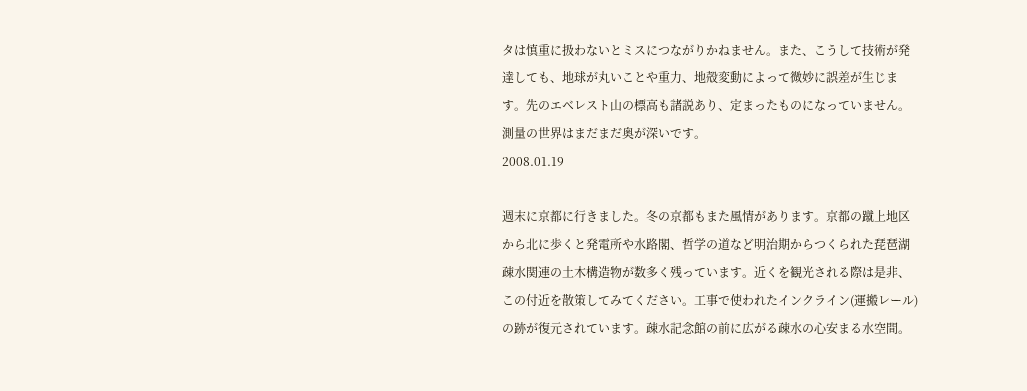タは慎重に扱わないとミスにつながりかねません。また、こうして技術が発達しても、地球が丸いことや重力、地殻変動によって微妙に誤差が生じます。先のエベレスト山の標高も諸説あり、定まったものになっていません。測量の世界はまだまだ奥が深いです。
2008.01.19

週末に京都に行きました。冬の京都もまた風情があります。京都の蹴上地区から北に歩くと発電所や水路閣、哲学の道など明治期からつくられた琵琶湖疎水関連の土木構造物が数多く残っています。近くを観光される際は是非、この付近を散策してみてください。工事で使われたインクライン(運搬レール)の跡が復元されています。疎水記念館の前に広がる疎水の心安まる水空間。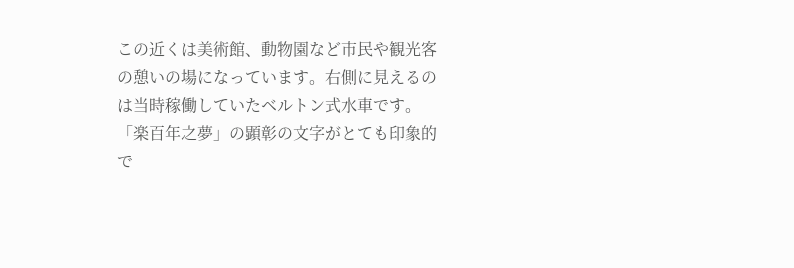この近くは美術館、動物園など市民や観光客の憩いの場になっています。右側に見えるのは当時稼働していたベルトン式水車です。「楽百年之夢」の顕彰の文字がとても印象的で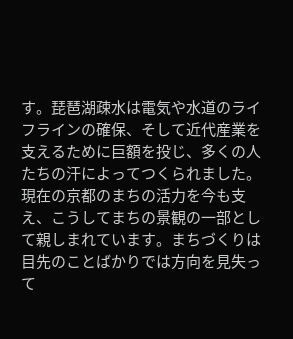す。琵琶湖疎水は電気や水道のライフラインの確保、そして近代産業を支えるために巨額を投じ、多くの人たちの汗によってつくられました。現在の京都のまちの活力を今も支え、こうしてまちの景観の一部として親しまれています。まちづくりは目先のことばかりでは方向を見失って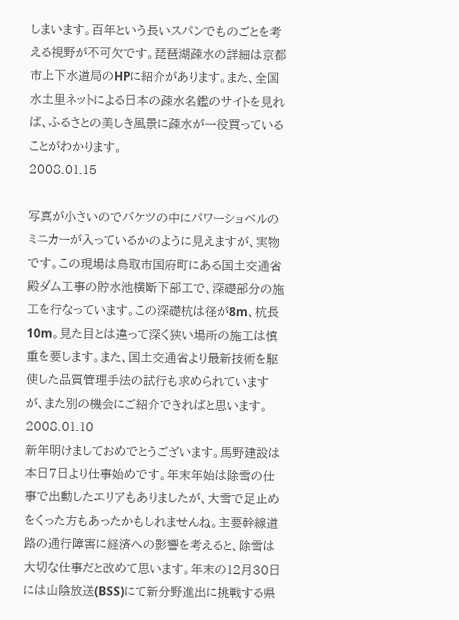しまいます。百年という長いスパンでものごとを考える視野が不可欠です。琵琶湖疎水の詳細は京都市上下水道局のHPに紹介があります。また、全国水土里ネットによる日本の疎水名鑑のサイトを見れば、ふるさとの美しき風景に疎水が一役買っていることがわかります。
2008.01.15

写真が小さいのでバケツの中にパワーショベルのミニカーが入っているかのように見えますが、実物です。この現場は鳥取市国府町にある国土交通省殿ダム工事の貯水池横断下部工で、深礎部分の施工を行なっています。この深礎杭は径が8m、杭長10m。見た目とは違って深く狭い場所の施工は慎重を要します。また、国土交通省より最新技術を駆使した品質管理手法の試行も求められていますが、また別の機会にご紹介できればと思います。
2008.01.10
新年明けましておめでとうございます。馬野建設は本日7日より仕事始めです。年末年始は除雪の仕事で出動したエリアもありましたが、大雪で足止めをくった方もあったかもしれませんね。主要幹線道路の通行障害に経済への影響を考えると、除雪は大切な仕事だと改めて思います。年末の12月30日には山陰放送(BSS)にて新分野進出に挑戦する県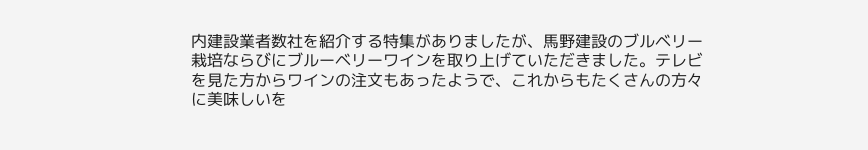内建設業者数社を紹介する特集がありましたが、馬野建設のブルベリー栽培ならびにブルーベリーワインを取り上げていただきました。テレビを見た方からワインの注文もあったようで、これからもたくさんの方々に美味しいを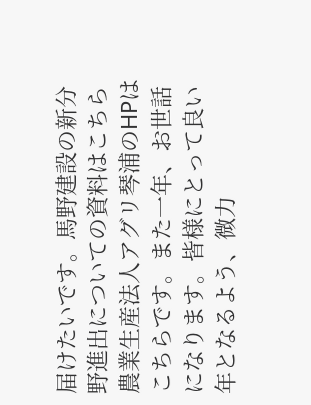届けたいです。馬野建設の新分野進出についての資料はこちら 農業生産法人アグリ琴浦のHPはこちらです。また一年、お世話になります。皆様にとって良い年となるよう、微力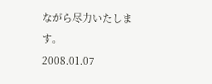ながら尽力いたします。
2008.01.07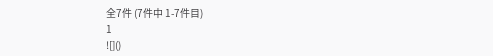全7件 (7件中 1-7件目)
1
![]()